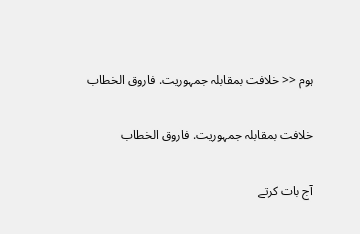ہوم << خلافت بمقابلہ جمہوریت. فاروق الخطاب

خلافت بمقابلہ جمہوریت. فاروق الخطاب

آج بات کرتے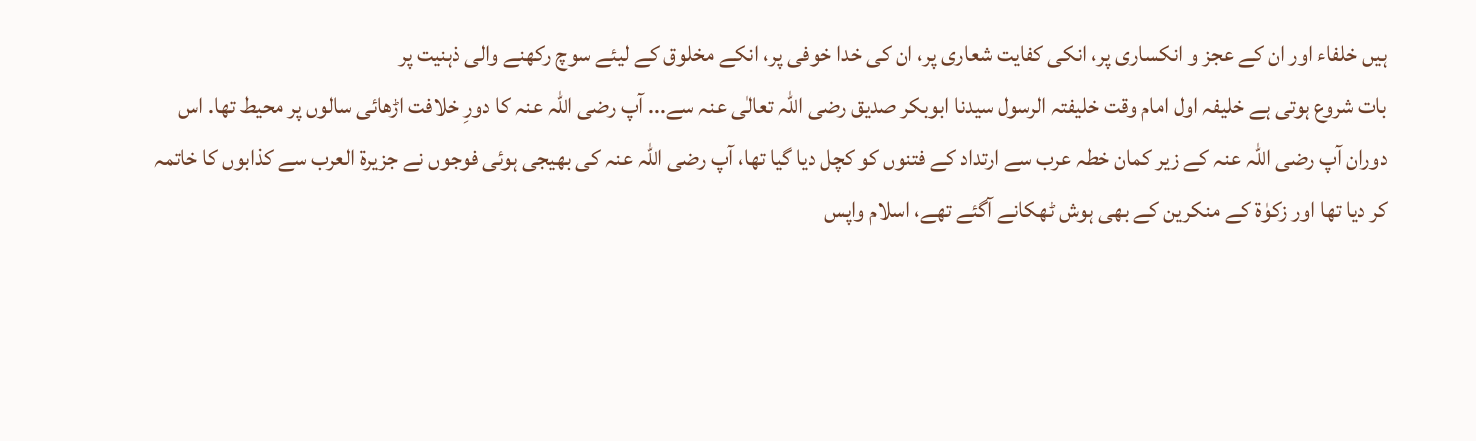ہیں خلفاء اور ان کے عجز و انکساری پر، انکی کفایت شعاری پر، ان کی خدا خوفی پر، انکے مخلوق کے لیئے سوچ رکھنے والی ذہنیت پر
بات شروع ہوتی ہے خلیفہ اول امام وقت خلیفتہ الرسول سیدنا ابوبکر صدیق رضی اللہ تعالٰی عنہ سے... آپ رضی اللہ عنہ کا دورِ خلافت اڑھائی سالوں پر محیط تھا. اس دوران آپ رضی اللہ عنہ کے زیر کمان خطہ عرب سے ارتداد کے فتنوں کو کچل دیا گیا تھا، آپ رضی اللہ عنہ کی بھیجی ہوئی فوجوں نے جزیرۃ العرب سے کذابوں کا خاتمہ کر دیا تھا اور زکوٰۃ کے منکرین کے بھی ہوش ٹھکانے آگئے تھے، اسلام واپس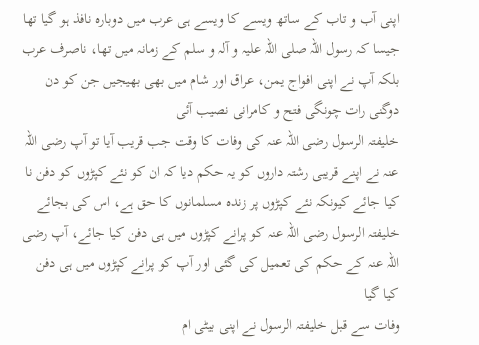اپنی آب و تاب کے ساتھ ویسے کا ویسے ہی عرب میں دوبارہ نافذ ہو گیا تھا جیسا کہ رسول اللہ صلی اللہ علیہ و آلہ و سلم کے زمانہ میں تھا، ناصرف عرب بلکہ آپ نے اپنی افواج یمن، عراق اور شام میں بھی بھیجیں جن کو دن دوگنی رات چونگی فتح و کامرانی نصیب آئی
خلیفتہ الرسول رضی اللہ عنہ کی وفات کا وقت جب قریب آیا تو آپ رضی اللہ عنہ نے اپنے قریبی رشتہ داروں کو یہ حکم دیا کہ ان کو نئے کپڑوں کو دفن نا کیا جائے کیونکہ نئے کپڑوں پر زندہ مسلمانوں کا حق ہے، اس کی بجائے خلیفتہ الرسول رضی اللہ عنہ کو پرانے کپڑوں میں ہی دفن کیا جائے، آپ رضی اللہ عنہ کے حکم کی تعمیل کی گئی اور آپ کو پرانے کپڑوں میں ہی دفن کیا گیا
وفات سے قبل خلیفتہ الرسول نے اپنی بیٹی ام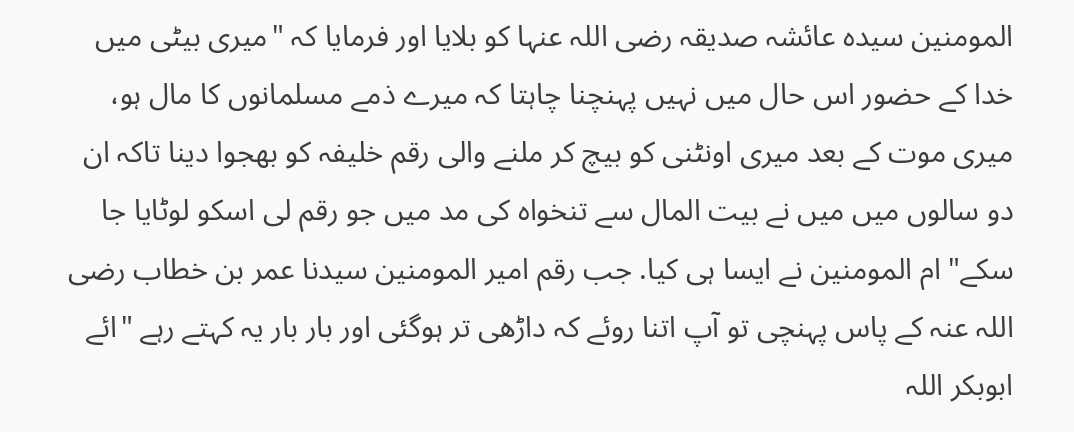المومنین سیدہ عائشہ صدیقہ رضی اللہ عنہا کو بلایا اور فرمایا کہ "میری بیٹی میں خدا کے حضور اس حال میں نہیں پہنچنا چاہتا کہ میرے ذمے مسلمانوں کا مال ہو، میری موت کے بعد میری اونٹنی کو بیچ کر ملنے والی رقم خلیفہ کو بھجوا دینا تاکہ ان دو سالوں میں میں نے بیت المال سے تنخواہ کی مد میں جو رقم لی اسکو لوٹایا جا سکے" ام المومنین نے ایسا ہی کیا. جب رقم امیر المومنین سیدنا عمر بن خطاب رضی اللہ عنہ کے پاس پہنچی تو آپ اتنا روئے کہ داڑھی تر ہوگئی اور بار بار یہ کہتے رہے "ائے ابوبکر اللہ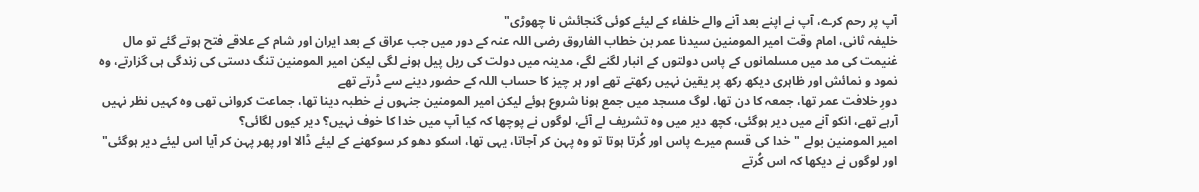آپ پر رحم کرے، آپ نے اپنے بعد آنے والے خلفاء کے لیئے کوئی گنجائش نا چھوڑی"
خلیفہ ثانی، امام وقت امیر المومنین سیدنا عمر بن خطاب الفاروق رضی اللہ عنہ کے دور میں جب عراق کے بعد ایران اور شام کے علاقے فتح ہوتے گئے تو مال غنیمت کی مد میں مسلمانوں کے پاس دولتوں کے انبار لگنے لگے، مدینہ میں دولت کی ریل پیل ہونے لگی لیکن امیر المومنین تنگ دستی کی زندگی ہی گزارتے، وہ نمود و نمائش اور ظاہری دیکھ رکھ پر یقین نہیں رکھتے تھے اور ہر چیز کا حساب اللہ کے حضور دینے سے ڈرتے تھے
دورِ خلافت عمر تھا، جمعہ کا دن تھا، لوگ مسجد میں جمع ہونا شروع ہوئے لیکن امیر المومنین جنہوں نے خطبہ دینا تھا، جماعت کروانی تھی وہ کہیں نظر نہیں آرہے تھے، انکو آنے میں دیر ہوگئی، کچھ دیر میں وہ تشریف لے آئے، لوگوں نے پوچھا کہ کیا آپ میں خدا کا خوف نہیں؟ دیر کیوں لگائی؟
امیر المومنین بولے "خدا کی قسم میرے پاس اور کُرتا ہوتا تو وہ پہن کر آجاتا، یہی تھا، اسکو دھو کر سوکھنے کے لیئے ڈالا اور پھر پہن کر آیا اس لیئے دیر ہوگئی" اور لوگوں نے دیکھا کہ اس کُرتے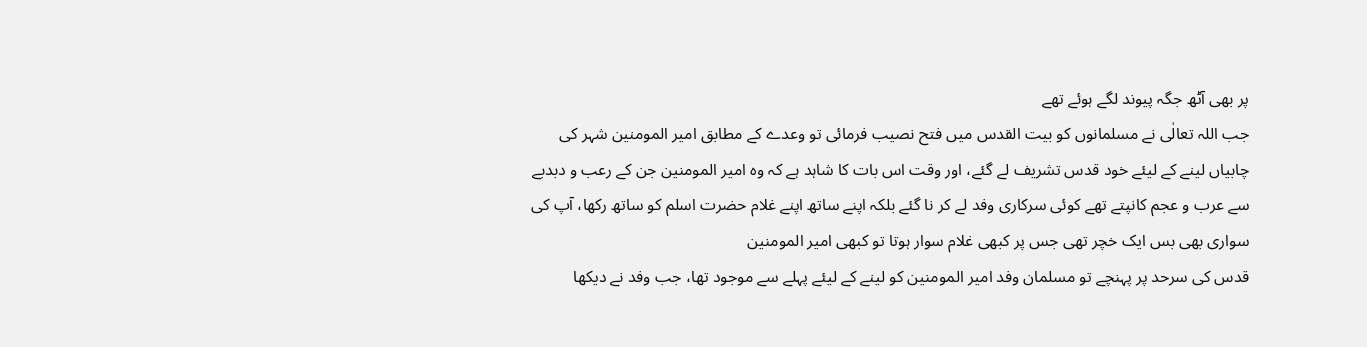پر بھی آٹھ جگہ پیوند لگے ہوئے تھے
جب اللہ تعالٰی نے مسلمانوں کو بیت القدس میں فتح نصیب فرمائی تو وعدے کے مطابق امیر المومنین شہر کی چابیاں لینے کے لیئے خود قدس تشریف لے گئے، اور وقت اس بات کا شاہد ہے کہ وہ امیر المومنین جن کے رعب و دبدبے سے عرب و عجم کانپتے تھے کوئی سرکاری وفد لے کر نا گئے بلکہ اپنے ساتھ اپنے غلام حضرت اسلم کو ساتھ رکھا، آپ کی سواری بھی بس ایک خچر تھی جس پر کبھی غلام سوار ہوتا تو کبھی امیر المومنین
قدس کی سرحد پر پہنچے تو مسلمان وفد امیر المومنین کو لینے کے لیئے پہلے سے موجود تھا، جب وفد نے دیکھا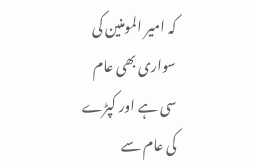کہ امیر المومنین کی سواری بھی عام سی ہے اور کپڑے کی عام سے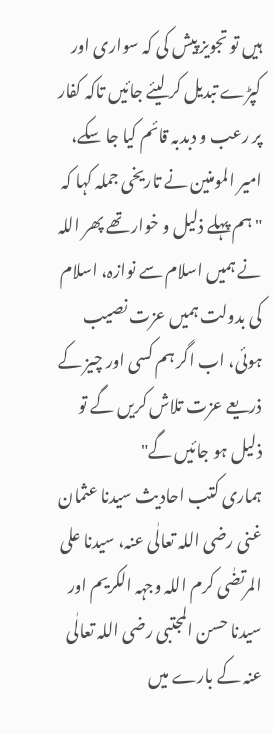ہیں تو تجویز پیش کی کہ سواری اور کپڑے تبدیل کر لیئے جائیں تاکہ کفار پر رعب و دبدبہ قائم کیا جا سکے، امیر المومنین نے تاریخی جملہ کہا کہ "ہم پہلے ذلیل و خوار تھے پھر اللہ نے ہمیں اسلام سے نوازہ، اسلام کی بدولت ہمیں عزت نصیب ہوئی، اب اگر ہم کسی اور چیز کے ذریعے عزت تلاش کریں گے تو ذلیل ہو جائیں گے"
ہماری کتب احادیث سیدنا عثمان غنی رضی اللہ تعالٰی عنہ، سیدنا علی المرتضٰی کرم اللہ وجہہ الکریم اور سیدنا حسن المجتبی رضی اللہ تعالٰی عنہ کے بارے میں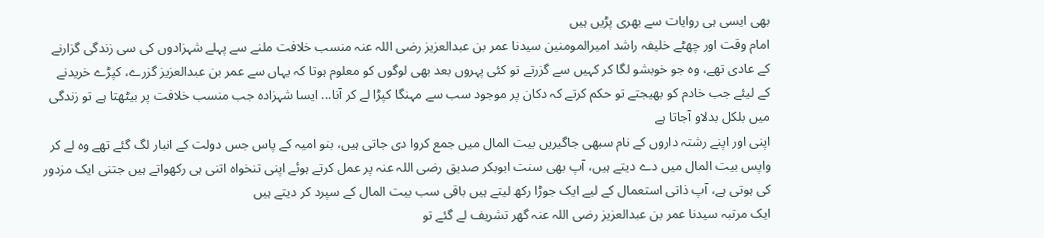بھی ایسی ہی روایات سے بھری پڑیں ہیں
امام وقت اور چھٹے خلیفہ راشد امیرالمومنین سیدنا عمر بن عبدالعزیز رضی اللہ عنہ منسب خلافت ملنے سے پہلے شہزادوں کی سی زندگی گزارنے کے عادی تھے، وہ جو خوبشو لگا کر کہیں سے گزرتے تو کئی پہروں بعد بھی لوگوں کو معلوم ہوتا کہ یہاں سے عمر بن عبدالعزیز گزرے، کپڑے خریدنے کے لیئے جب خادم کو بھیجتے تو حکم کرتے کہ دکان پر موجود سب سے مہنگا کپڑا لے کر آنا... ایسا شہزادہ جب منسب خلافت پر بیٹھتا ہے تو زندگی میں بلکل بدلاو آجاتا ہے
اپنی اور اپنے رشتہ داروں کے نام سبھی جاگیریں بیت المال میں جمع کروا دی جاتی ہیں، بنو امیہ کے پاس جس دولت کے انبار لگ گئے تھے وہ لے کر واپس بیت المال میں دے دیتے ہیں، آپ بھی سنت ابوبکر صدیق رضی اللہ عنہ پر عمل کرتے ہوئے اپنی تنخواہ اتنی ہی رکھواتے ہیں جتنی ایک مزدور کی ہوتی ہے، آپ ذاتی استعمال کے لیے ایک جوڑا رکھ لیتے ہیں باقی سب بیت المال کے سپرد کر دیتے ہیں
ایک مرتبہ سیدنا عمر بن عبدالعزیز رضی اللہ عنہ گھر تشریف لے گئے تو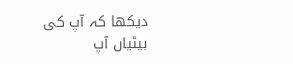دیکھا کہ آپ کی بیٹیاں آپ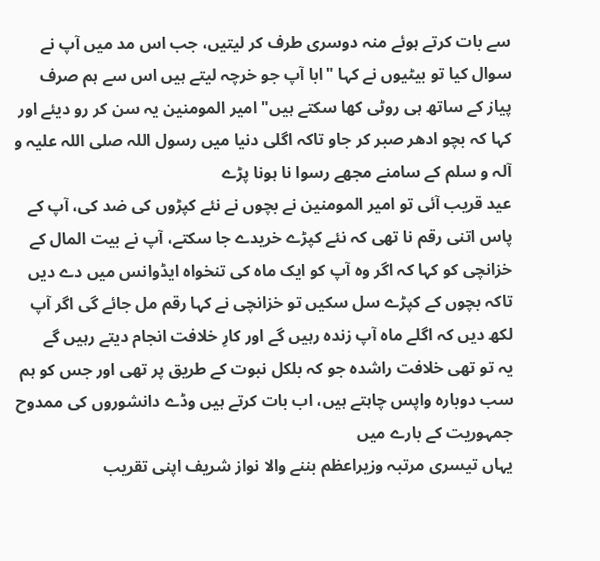سے بات کرتے ہوئے منہ دوسری طرف کر لیتیں، جب اس مد میں آپ نے سوال کیا تو بیٹیوں نے کہا "ابا آپ جو خرچہ لیتے ہیں اس سے ہم صرف پیاز کے ساتھ ہی روٹی کھا سکتے ہیں" امیر المومنین یہ سن کر رو دیئے اور کہا کہ بچو ادھر صبر کر جاو تاکہ اگلی دنیا میں رسول اللہ صلی اللہ علیہ و آلہ و سلم کے سامنے مجھے رسوا نا ہونا پڑے
عید قریب آئی تو امیر المومنین نے بچوں نے نئے کپڑوں کی ضد کی، آپ کے پاس اتنی رقم نا تھی کہ نئے کپڑے خریدے جا سکتے، آپ نے بیت المال کے خزانچی کو کہا کہ اگر وہ آپ کو ایک ماہ کی تنخواہ ایڈوانس میں دے دیں تاکہ بچوں کے کپڑے سل سکیں تو خزانچی نے کہا رقم مل جائے گی اگر آپ لکھ دیں کہ اگلے ماہ آپ زندہ رہیں گے اور کارِ خلافت انجام دیتے رہیں گے
یہ تو تھی خلافت راشدہ جو کہ بلکل نبوت کے طریق پر تھی اور جس کو ہم سب دوبارہ واپس چاہتے ہیں، اب بات کرتے ہیں وڈے دانشوروں کی ممدوح جمہوریت کے بارے میں
یہاں تیسری مرتبہ وزیراعظم بننے والا نواز شریف اپنی تقریب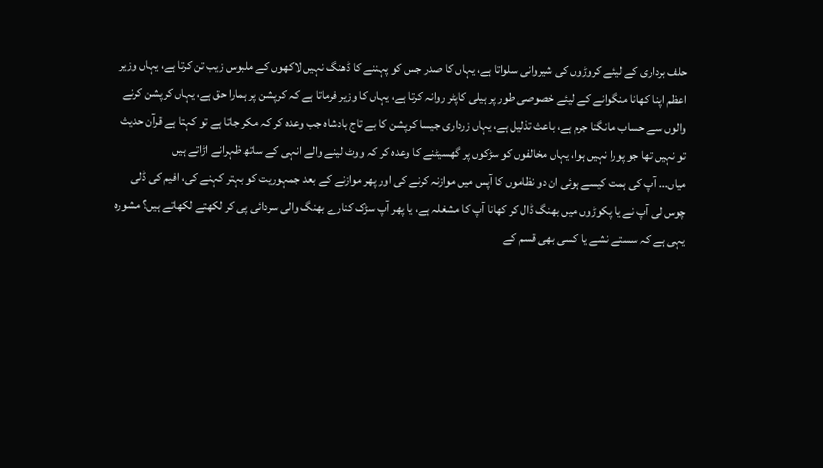حلف برداری کے لیئے کروڑوں کی شیروانی سلواتا ہے، یہاں کا صدر جس کو پہننے کا ڈھنگ نہیں لاکھوں کے ملبوس زیب تن کرتا ہے، یہاں وزیر اعظم اپنا کھانا منگوانے کے لیئے خصوصی طور پر ہیلی کاپٹر روانہ کرتا ہے، یہاں کا وزیر فرماتا ہے کہ کرپشن پر ہمارا حق ہے، یہاں کرپشن کرنے والوں سے حساب مانگنا جرم ہے، باعث تذلیل ہے، یہاں زرداری جیسا کرپشن کا بے تاج بادشاہ جب وعدہ کر کہ مکر جاتا ہے تو کہتا ہے قرآن حدیث تو نہیں تھا جو پورا نہیں ہوا، یہاں مخالفوں کو سڑکوں پر گھسیٹنے کا وعدہ کر کہ ووٹ لینے والے انہی کے ساتھ ظہرانے اڑاتے ہیں
میاں... آپ کی ہمت کیسے ہوئی ان دو نظاموں کا آپس میں موازنہ کرنے کی اور پھر موازنے کے بعد جمہوریت کو بہتر کہنے کی، افیم کی ڈلی چوس لی آپ نے یا پکوڑوں میں بھنگ ڈال کر کھانا آپ کا مشغلہ ہے، یا پھر آپ سڑک کنارے بھنگ والی سردائی پی کر لکھتے لکھاتے ہیں؟ مشورہ یہی ہے کہ سستے نشے یا کسی بھی قسم کے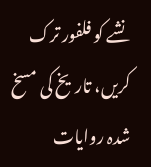نشے کو فلفور ترک کریں، تاریخ کی مسخ شدہ روایات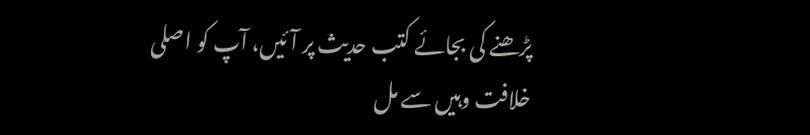پڑھنے کی بجائے کتب حدیث پر آئیں، آپ کو اصلی خلافت وہیں سے مل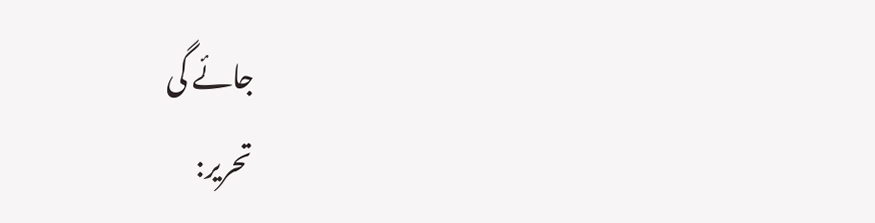جائے گی
تحریر: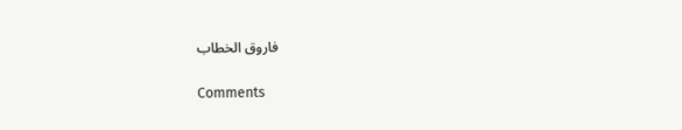فاروق الخطاب

Comments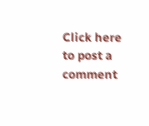Click here to post a comment